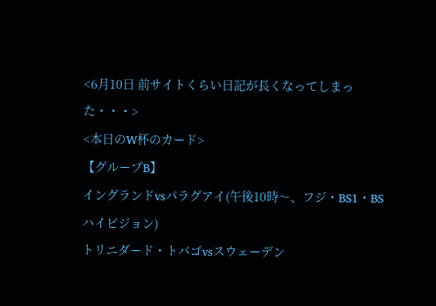<6月10日 前サイトくらい日記が長くなってしまった・・・>
<本日のW杯のカード>
【グループB】
イングランドvsパラグアイ(午後10時〜、フジ・BS1・BSハイビジョン)
トリニダード・トバゴvsスウェーデン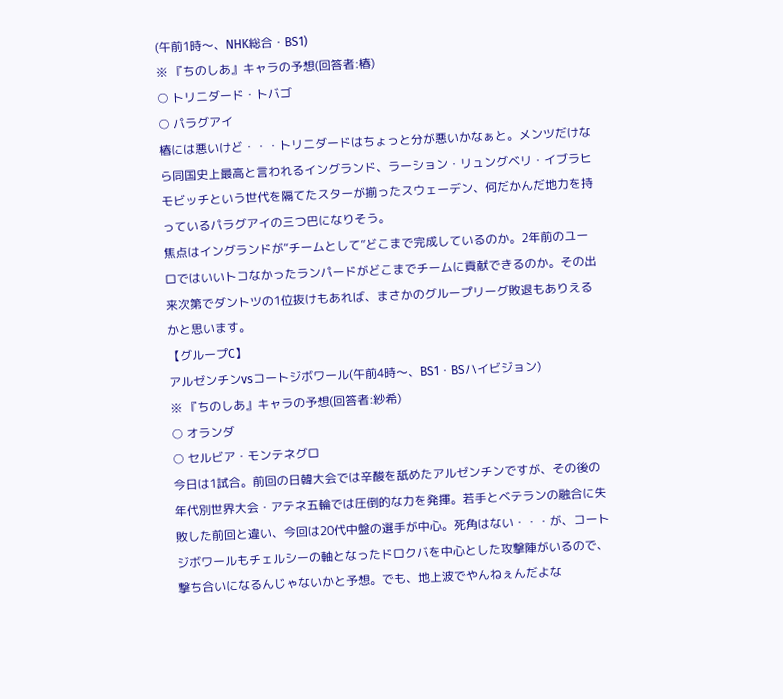(午前1時〜、NHK総合・BS1)
※ 『ちのしあ』キャラの予想(回答者:椿)
○ トリニダード・トバゴ
○ パラグアイ
椿には悪いけど・・・トリニダードはちょっと分が悪いかなぁと。メンツだけなら同国史上最高と言われるイングランド、ラーション・リュングベリ・イブラヒモビッチという世代を隔てたスターが揃ったスウェーデン、何だかんだ地力を持っているパラグアイの三つ巴になりそう。
焦点はイングランドが“チームとして”どこまで完成しているのか。2年前のユーロではいいトコなかったランパードがどこまでチームに貢献できるのか。その出来次第でダントツの1位抜けもあれば、まさかのグループリーグ敗退もありえるかと思います。
【グループC】
アルゼンチンvsコートジボワール(午前4時〜、BS1・BSハイビジョン)
※ 『ちのしあ』キャラの予想(回答者:紗希)
○ オランダ
○ セルビア・モンテネグロ
今日は1試合。前回の日韓大会では辛酸を舐めたアルゼンチンですが、その後の年代別世界大会・アテネ五輪では圧倒的な力を発揮。若手とベテランの融合に失敗した前回と違い、今回は20代中盤の選手が中心。死角はない・・・が、コートジボワールもチェルシーの軸となったドロクバを中心とした攻撃陣がいるので、撃ち合いになるんじゃないかと予想。でも、地上波でやんねぇんだよな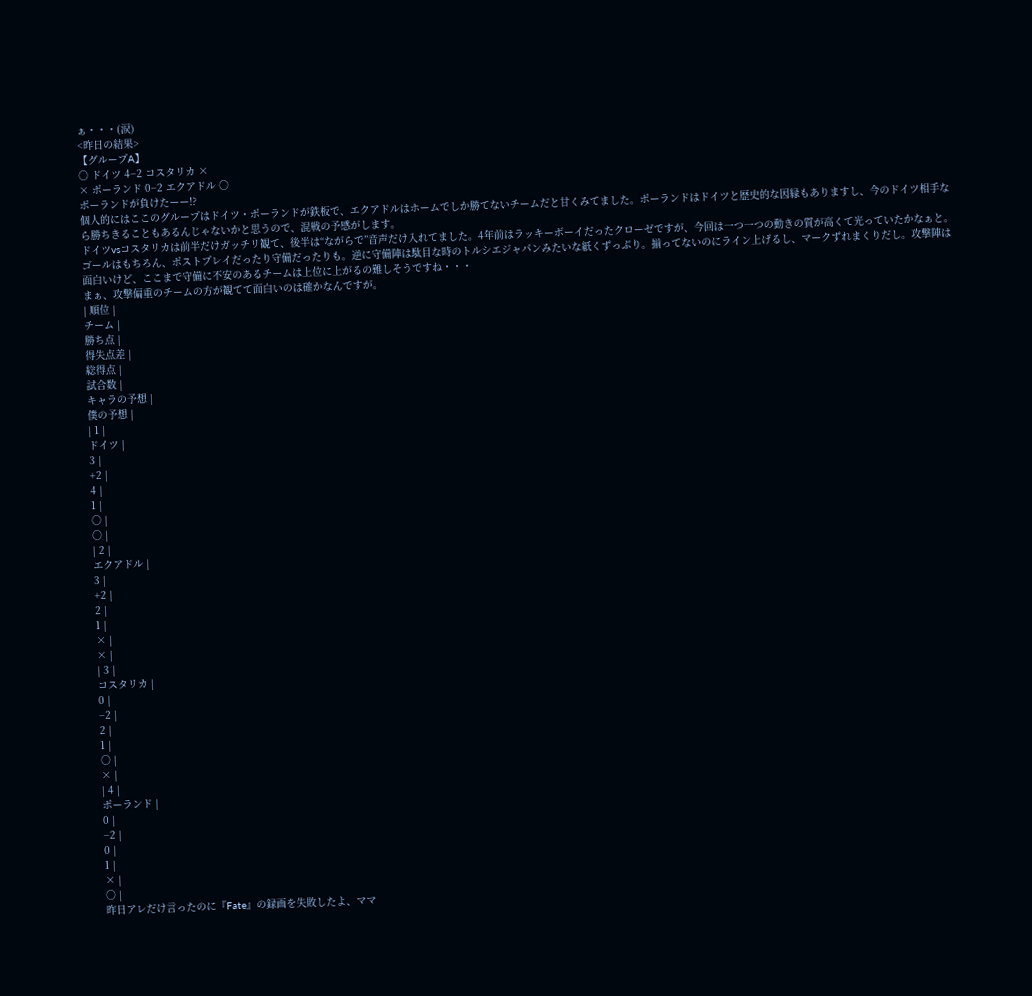ぁ・・・(涙)
<昨日の結果>
【グループA】
○ ドイツ 4−2 コスタリカ ×
× ポーランド 0−2 エクアドル ○
ポーランドが負けたーー!?
個人的にはここのグループはドイツ・ポーランドが鉄板で、エクアドルはホームでしか勝てないチームだと甘くみてました。ポーランドはドイツと歴史的な因縁もありますし、今のドイツ相手なら勝ちきることもあるんじゃないかと思うので、混戦の予感がします。
ドイツvsコスタリカは前半だけガッチリ観て、後半は“ながらで”音声だけ入れてました。4年前はラッキーボーイだったクローゼですが、今回は一つ一つの動きの質が高くて光っていたかなぁと。ゴールはもちろん、ポストプレイだったり守備だったりも。逆に守備陣は駄目な時のトルシエジャパンみたいな紙くずっぷり。揃ってないのにライン上げるし、マークずれまくりだし。攻撃陣は面白いけど、ここまで守備に不安のあるチームは上位に上がるの難しそうですね・・・
まぁ、攻撃偏重のチームの方が観てて面白いのは確かなんですが。
| 順位 |
チーム |
勝ち点 |
得失点差 |
総得点 |
試合数 |
キャラの予想 |
僕の予想 |
| 1 |
ドイツ |
3 |
+2 |
4 |
1 |
○ |
○ |
| 2 |
エクアドル |
3 |
+2 |
2 |
1 |
× |
× |
| 3 |
コスタリカ |
0 |
−2 |
2 |
1 |
○ |
× |
| 4 |
ポーランド |
0 |
−2 |
0 |
1 |
× |
○ |
昨日アレだけ言ったのに『Fate』の録画を失敗したよ、ママ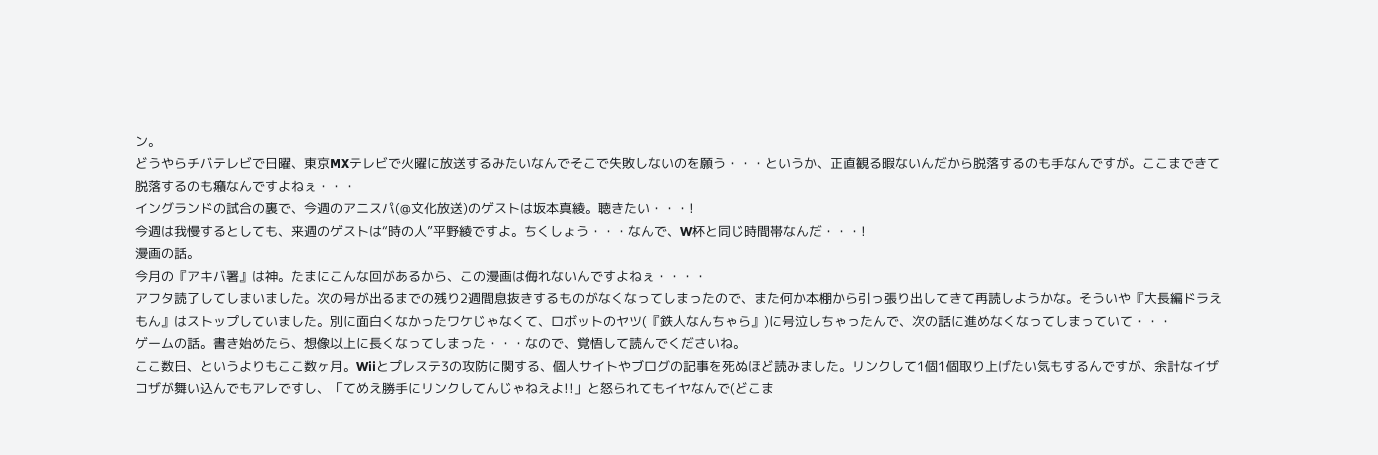ン。
どうやらチバテレビで日曜、東京MXテレビで火曜に放送するみたいなんでそこで失敗しないのを願う・・・というか、正直観る暇ないんだから脱落するのも手なんですが。ここまできて脱落するのも癪なんですよねぇ・・・
イングランドの試合の裏で、今週のアニスパ(@文化放送)のゲストは坂本真綾。聴きたい・・・!
今週は我慢するとしても、来週のゲストは“時の人”平野綾ですよ。ちくしょう・・・なんで、W杯と同じ時間帯なんだ・・・!
漫画の話。
今月の『アキバ署』は神。たまにこんな回があるから、この漫画は侮れないんですよねぇ・・・・
アフタ読了してしまいました。次の号が出るまでの残り2週間息抜きするものがなくなってしまったので、また何か本棚から引っ張り出してきて再読しようかな。そういや『大長編ドラえもん』はストップしていました。別に面白くなかったワケじゃなくて、ロボットのヤツ(『鉄人なんちゃら』)に号泣しちゃったんで、次の話に進めなくなってしまっていて・・・
ゲームの話。書き始めたら、想像以上に長くなってしまった・・・なので、覚悟して読んでくださいね。
ここ数日、というよりもここ数ヶ月。Wiiとプレステ3の攻防に関する、個人サイトやブログの記事を死ぬほど読みました。リンクして1個1個取り上げたい気もするんですが、余計なイザコザが舞い込んでもアレですし、「てめえ勝手にリンクしてんじゃねえよ!!」と怒られてもイヤなんで(どこま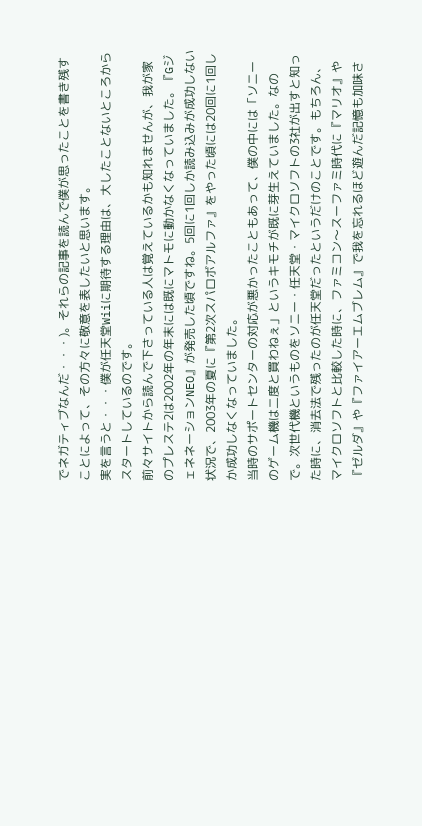でネガティブなんだ・・・)。それらの記事を読んで僕が思ったことを書き残すことによって、その方々に敬意を表したいと思います。
実を言うと・・・僕が任天堂Wiiに期待する理由は、大したことないところからスタートしているのです。
前々サイトから読んで下さっている人は覚えているかも知れませんが、我が家のプレステ2は2002年の年末には既にマトモに動かなくなっていました。『GジェネネーションNEO』が発売した頃ですね。5回に1回しか読み込みが成功しない状況で、2003年の夏に『第2次スパロボアルファ』をやった頃には20回に1回しか成功しなくなっていました。
当時のサポートセンターの対応が悪かったこともあって、僕の中には「ソニーのゲーム機は二度と買わねぇ」というキモチが既に芽生えていました。なので。次世代機というものをソニー・任天堂・マイクロソフトの3社が出すと知った時に、消去法で残ったのが任天堂だったというだけのことです。もちろん、マイクロソフトと比較した時に、ファミコン〜スーファミ時代に『マリオ』や『ゼルダ』や『ファイアーエムブレム』で我を忘れるほど遊んだ記憶も加味さ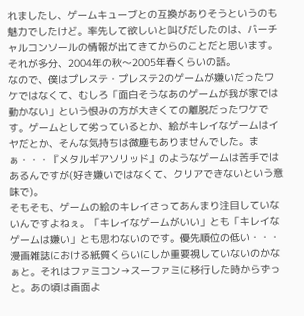れましたし、ゲームキューブとの互換がありそうというのも魅力でしたけど。率先して欲しいと叫びだしたのは、バーチャルコンソールの情報が出てきてからのことだと思います。それが多分、2004年の秋〜2005年春くらいの話。
なので、僕はプレステ・プレステ2のゲームが嫌いだったワケではなくて、むしろ「面白そうなあのゲームが我が家では動かない」という恨みの方が大きくての離脱だったワケです。ゲームとして劣っているとか、絵がキレイなゲームはイヤだとか、そんな気持ちは微塵もありませんでした。まぁ・・・『メタルギアソリッド』のようなゲームは苦手ではあるんですが(好き嫌いではなくて、クリアできないという意味で)。
そもそも、ゲームの絵のキレイさってあんまり注目していないんですよねぇ。「キレイなゲームがいい」とも「キレイなゲームは嫌い」とも思わないのです。優先順位の低い・・・漫画雑誌における紙質くらいにしか重要視していないのかなぁと。それはファミコン→スーファミに移行した時からずっと。あの頃は画面よ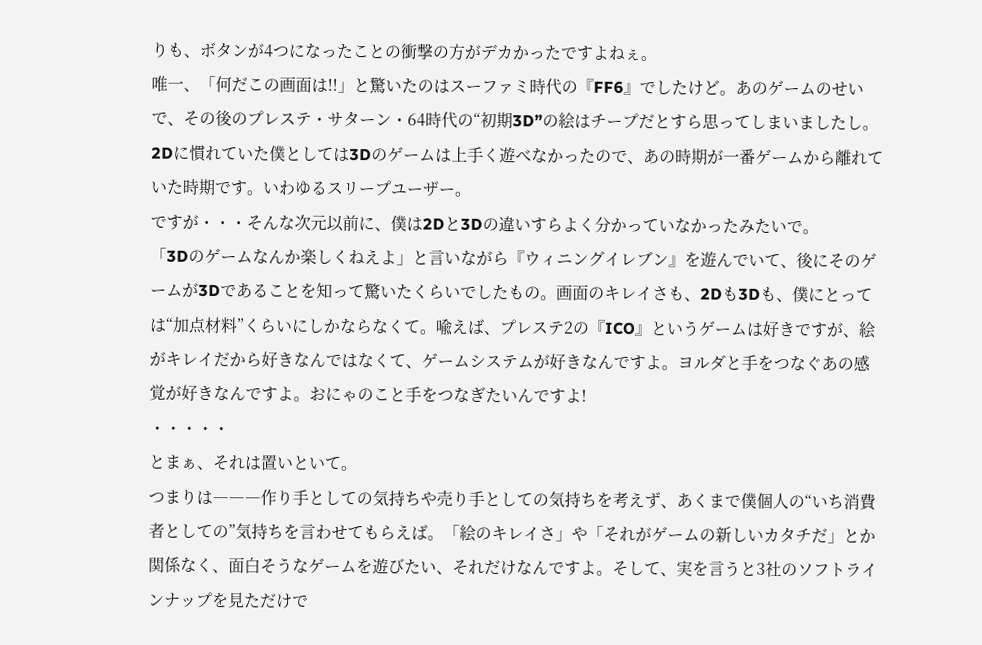りも、ボタンが4つになったことの衝撃の方がデカかったですよねぇ。
唯一、「何だこの画面は!!」と驚いたのはスーファミ時代の『FF6』でしたけど。あのゲームのせいで、その後のプレステ・サターン・64時代の“初期3D”の絵はチープだとすら思ってしまいましたし。2Dに慣れていた僕としては3Dのゲームは上手く遊べなかったので、あの時期が一番ゲームから離れていた時期です。いわゆるスリープユーザー。
ですが・・・そんな次元以前に、僕は2Dと3Dの違いすらよく分かっていなかったみたいで。
「3Dのゲームなんか楽しくねえよ」と言いながら『ウィニングイレブン』を遊んでいて、後にそのゲームが3Dであることを知って驚いたくらいでしたもの。画面のキレイさも、2Dも3Dも、僕にとっては“加点材料”くらいにしかならなくて。喩えば、プレステ2の『ICO』というゲームは好きですが、絵がキレイだから好きなんではなくて、ゲームシステムが好きなんですよ。ヨルダと手をつなぐあの感覚が好きなんですよ。おにゃのこと手をつなぎたいんですよ!
・・・・・
とまぁ、それは置いといて。
つまりは―――作り手としての気持ちや売り手としての気持ちを考えず、あくまで僕個人の“いち消費者としての”気持ちを言わせてもらえば。「絵のキレイさ」や「それがゲームの新しいカタチだ」とか関係なく、面白そうなゲームを遊びたい、それだけなんですよ。そして、実を言うと3社のソフトラインナップを見ただけで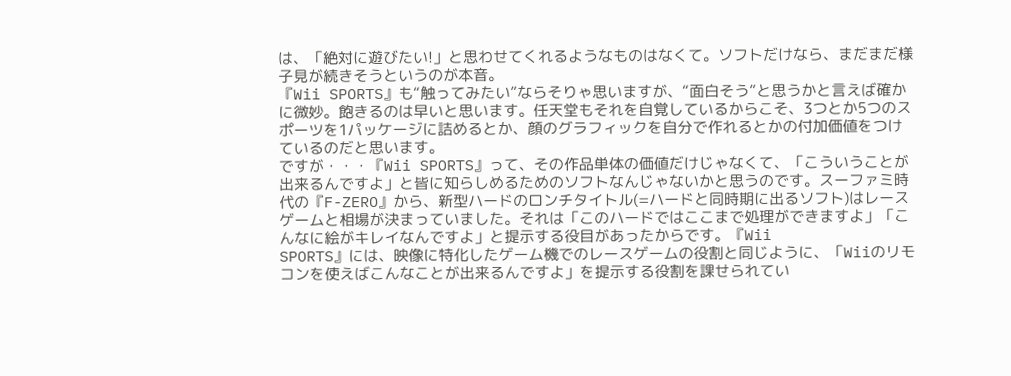は、「絶対に遊びたい!」と思わせてくれるようなものはなくて。ソフトだけなら、まだまだ様子見が続きそうというのが本音。
『Wii SPORTS』も“触ってみたい”ならそりゃ思いますが、“面白そう”と思うかと言えば確かに微妙。飽きるのは早いと思います。任天堂もそれを自覚しているからこそ、3つとか5つのスポーツを1パッケージに詰めるとか、顔のグラフィックを自分で作れるとかの付加価値をつけているのだと思います。
ですが・・・『Wii SPORTS』って、その作品単体の価値だけじゃなくて、「こういうことが出来るんですよ」と皆に知らしめるためのソフトなんじゃないかと思うのです。スーファミ時代の『F-ZERO』から、新型ハードのロンチタイトル(=ハードと同時期に出るソフト)はレースゲームと相場が決まっていました。それは「このハードではここまで処理ができますよ」「こんなに絵がキレイなんですよ」と提示する役目があったからです。『Wii
SPORTS』には、映像に特化したゲーム機でのレースゲームの役割と同じように、「Wiiのリモコンを使えばこんなことが出来るんですよ」を提示する役割を課せられてい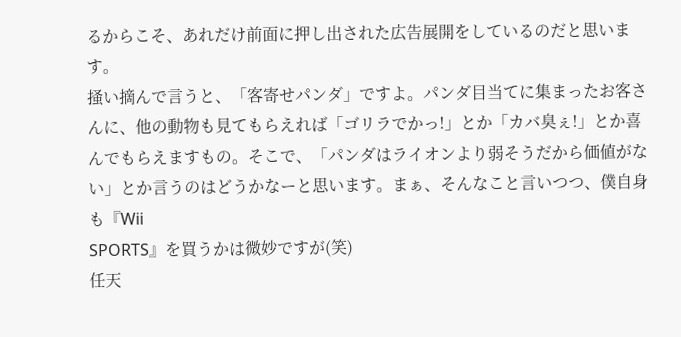るからこそ、あれだけ前面に押し出された広告展開をしているのだと思います。
掻い摘んで言うと、「客寄せパンダ」ですよ。パンダ目当てに集まったお客さんに、他の動物も見てもらえれば「ゴリラでかっ!」とか「カバ臭ぇ!」とか喜んでもらえますもの。そこで、「パンダはライオンより弱そうだから価値がない」とか言うのはどうかなーと思います。まぁ、そんなこと言いつつ、僕自身も『Wii
SPORTS』を買うかは微妙ですが(笑)
任天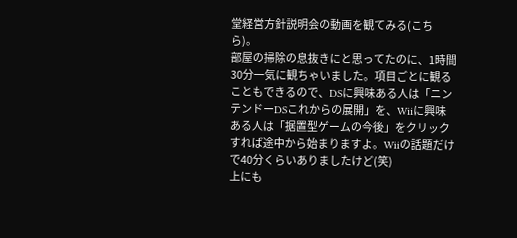堂経営方針説明会の動画を観てみる(こちら)。
部屋の掃除の息抜きにと思ってたのに、1時間30分一気に観ちゃいました。項目ごとに観ることもできるので、DSに興味ある人は「ニンテンドーDSこれからの展開」を、Wiiに興味ある人は「据置型ゲームの今後」をクリックすれば途中から始まりますよ。Wiiの話題だけで40分くらいありましたけど(笑)
上にも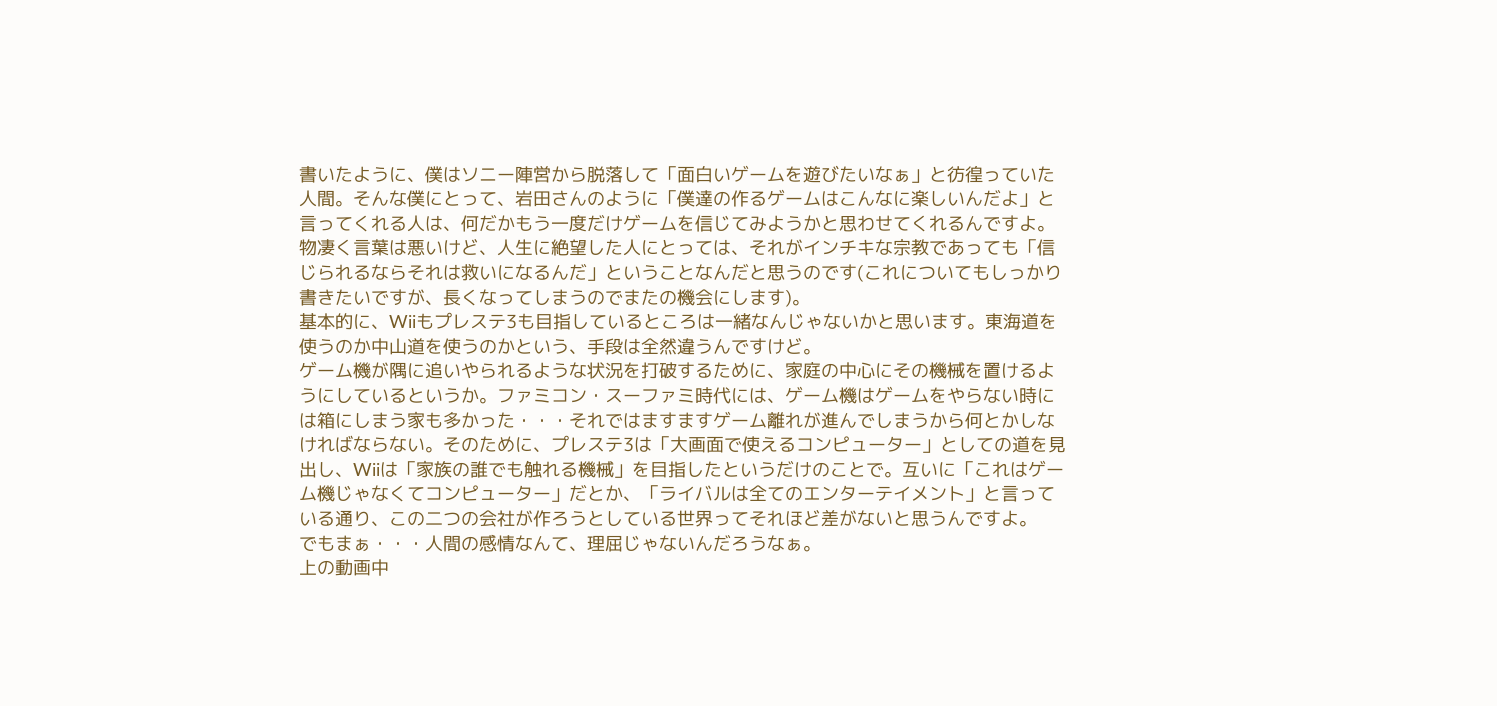書いたように、僕はソニー陣営から脱落して「面白いゲームを遊びたいなぁ」と彷徨っていた人間。そんな僕にとって、岩田さんのように「僕達の作るゲームはこんなに楽しいんだよ」と言ってくれる人は、何だかもう一度だけゲームを信じてみようかと思わせてくれるんですよ。物凄く言葉は悪いけど、人生に絶望した人にとっては、それがインチキな宗教であっても「信じられるならそれは救いになるんだ」ということなんだと思うのです(これについてもしっかり書きたいですが、長くなってしまうのでまたの機会にします)。
基本的に、Wiiもプレステ3も目指しているところは一緒なんじゃないかと思います。東海道を使うのか中山道を使うのかという、手段は全然違うんですけど。
ゲーム機が隅に追いやられるような状況を打破するために、家庭の中心にその機械を置けるようにしているというか。ファミコン・スーファミ時代には、ゲーム機はゲームをやらない時には箱にしまう家も多かった・・・それではますますゲーム離れが進んでしまうから何とかしなければならない。そのために、プレステ3は「大画面で使えるコンピューター」としての道を見出し、Wiiは「家族の誰でも触れる機械」を目指したというだけのことで。互いに「これはゲーム機じゃなくてコンピューター」だとか、「ライバルは全てのエンターテイメント」と言っている通り、この二つの会社が作ろうとしている世界ってそれほど差がないと思うんですよ。
でもまぁ・・・人間の感情なんて、理屈じゃないんだろうなぁ。
上の動画中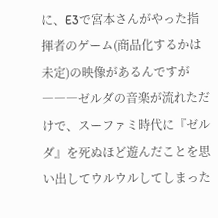に、E3で宮本さんがやった指揮者のゲーム(商品化するかは未定)の映像があるんですが―――ゼルダの音楽が流れただけで、スーファミ時代に『ゼルダ』を死ぬほど遊んだことを思い出してウルウルしてしまった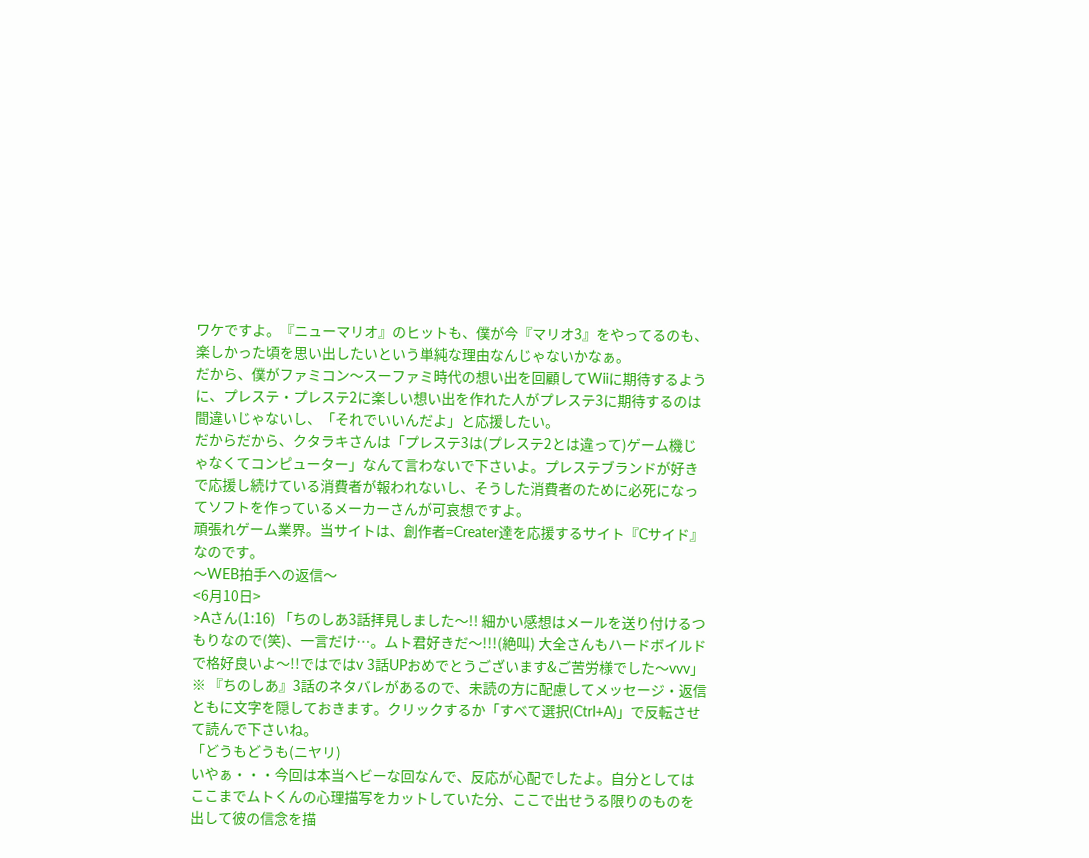ワケですよ。『ニューマリオ』のヒットも、僕が今『マリオ3』をやってるのも、楽しかった頃を思い出したいという単純な理由なんじゃないかなぁ。
だから、僕がファミコン〜スーファミ時代の想い出を回顧してWiiに期待するように、プレステ・プレステ2に楽しい想い出を作れた人がプレステ3に期待するのは間違いじゃないし、「それでいいんだよ」と応援したい。
だからだから、クタラキさんは「プレステ3は(プレステ2とは違って)ゲーム機じゃなくてコンピューター」なんて言わないで下さいよ。プレステブランドが好きで応援し続けている消費者が報われないし、そうした消費者のために必死になってソフトを作っているメーカーさんが可哀想ですよ。
頑張れゲーム業界。当サイトは、創作者=Creater達を応援するサイト『Cサイド』なのです。
〜WEB拍手への返信〜
<6月10日>
>Aさん(1:16) 「ちのしあ3話拝見しました〜!! 細かい感想はメールを送り付けるつもりなので(笑)、一言だけ…。ムト君好きだ〜!!!(絶叫) 大全さんもハードボイルドで格好良いよ〜!!ではではv 3話UPおめでとうございます&ご苦労様でした〜vvv」
※ 『ちのしあ』3話のネタバレがあるので、未読の方に配慮してメッセージ・返信ともに文字を隠しておきます。クリックするか「すべて選択(Ctrl+A)」で反転させて読んで下さいね。
「どうもどうも(ニヤリ)
いやぁ・・・今回は本当ヘビーな回なんで、反応が心配でしたよ。自分としてはここまでムトくんの心理描写をカットしていた分、ここで出せうる限りのものを出して彼の信念を描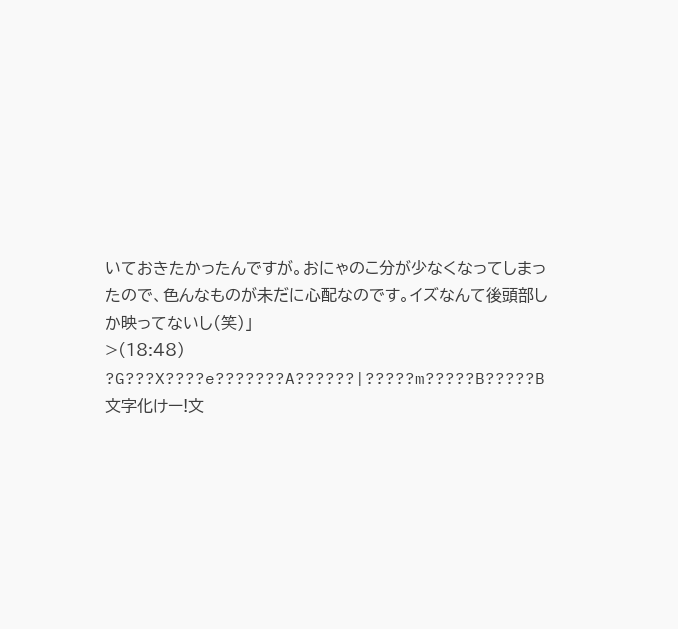いておきたかったんですが。おにゃのこ分が少なくなってしまったので、色んなものが未だに心配なのです。イズなんて後頭部しか映ってないし(笑)」
>(18:48) ?G???X????e???????A??????|?????m?????B?????B
文字化けー!文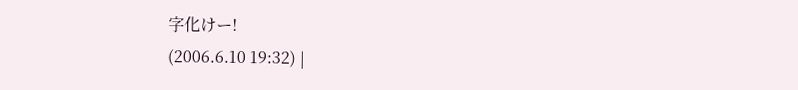字化けー!
(2006.6.10 19:32) |